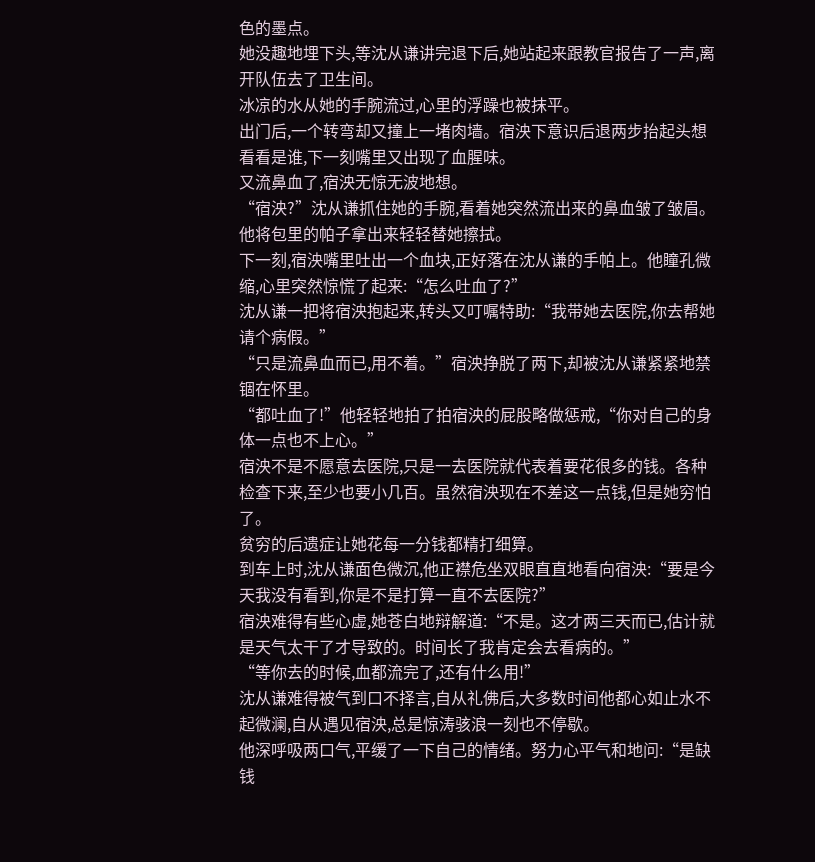色的墨点。
她没趣地埋下头,等沈从谦讲完退下后,她站起来跟教官报告了一声,离开队伍去了卫生间。
冰凉的水从她的手腕流过,心里的浮躁也被抹平。
出门后,一个转弯却又撞上一堵肉墙。宿泱下意识后退两步抬起头想看看是谁,下一刻嘴里又出现了血腥味。
又流鼻血了,宿泱无惊无波地想。
“宿泱?”沈从谦抓住她的手腕,看着她突然流出来的鼻血皱了皱眉。他将包里的帕子拿出来轻轻替她擦拭。
下一刻,宿泱嘴里吐出一个血块,正好落在沈从谦的手帕上。他瞳孔微缩,心里突然惊慌了起来:“怎么吐血了?”
沈从谦一把将宿泱抱起来,转头又叮嘱特助:“我带她去医院,你去帮她请个病假。”
“只是流鼻血而已,用不着。”宿泱挣脱了两下,却被沈从谦紧紧地禁锢在怀里。
“都吐血了!”他轻轻地拍了拍宿泱的屁股略做惩戒,“你对自己的身体一点也不上心。”
宿泱不是不愿意去医院,只是一去医院就代表着要花很多的钱。各种检查下来,至少也要小几百。虽然宿泱现在不差这一点钱,但是她穷怕了。
贫穷的后遗症让她花每一分钱都精打细算。
到车上时,沈从谦面色微沉,他正襟危坐双眼直直地看向宿泱:“要是今天我没有看到,你是不是打算一直不去医院?”
宿泱难得有些心虚,她苍白地辩解道:“不是。这才两三天而已,估计就是天气太干了才导致的。时间长了我肯定会去看病的。”
“等你去的时候,血都流完了,还有什么用!”
沈从谦难得被气到口不择言,自从礼佛后,大多数时间他都心如止水不起微澜,自从遇见宿泱,总是惊涛骇浪一刻也不停歇。
他深呼吸两口气,平缓了一下自己的情绪。努力心平气和地问:“是缺钱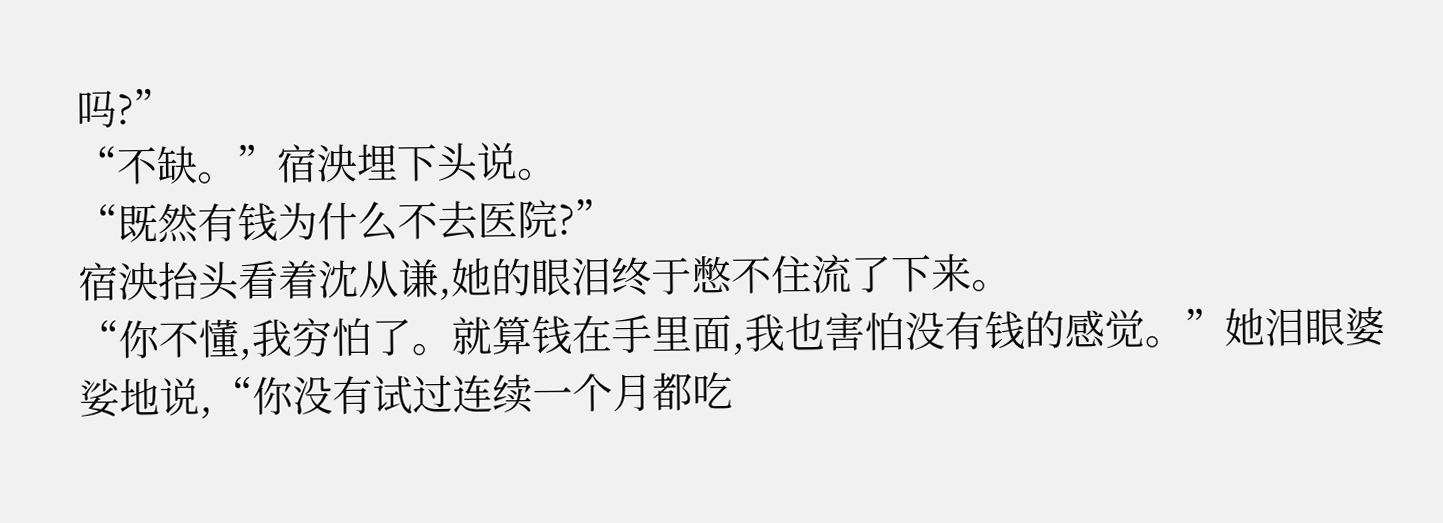吗?”
“不缺。”宿泱埋下头说。
“既然有钱为什么不去医院?”
宿泱抬头看着沈从谦,她的眼泪终于憋不住流了下来。
“你不懂,我穷怕了。就算钱在手里面,我也害怕没有钱的感觉。”她泪眼婆娑地说,“你没有试过连续一个月都吃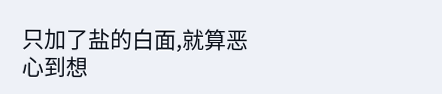只加了盐的白面,就算恶心到想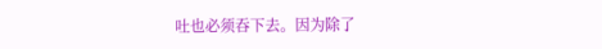吐也必须吞下去。因为除了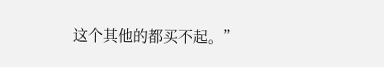这个其他的都买不起。”